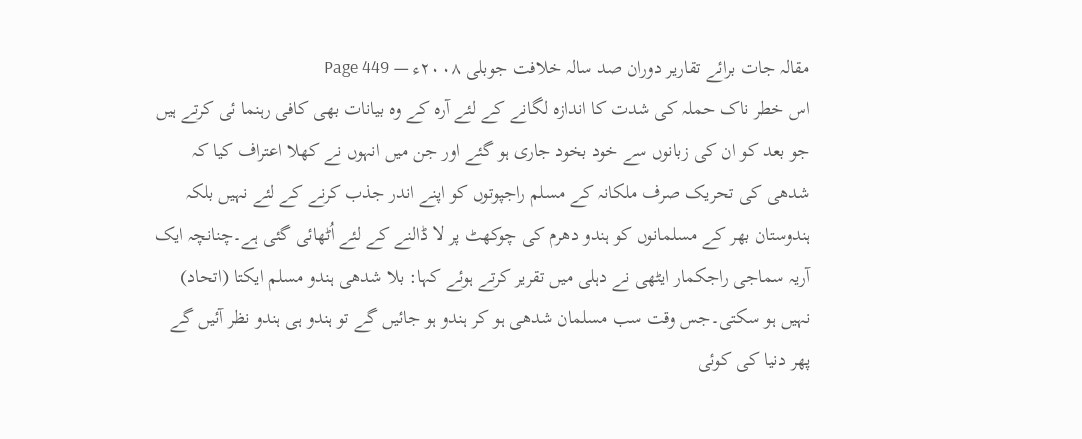مقالہ جات برائے تقاریر دوران صد سالہ خلافت جوبلی ۲۰۰۸ء — Page 449
اس خطر ناک حملہ کی شدت کا اندازہ لگانے کے لئے آرہ کے وہ بیانات بھی کافی رہنما ئی کرتے ہیں جو بعد کو ان کی زبانوں سے خود بخود جاری ہو گئے اور جن میں انہوں نے کھلا اعتراف کیا کہ شدھی کی تحریک صرف ملکانہ کے مسلم راجپوتوں کو اپنے اندر جذب کرنے کے لئے نہیں بلکہ ہندوستان بھر کے مسلمانوں کو ہندو دھرم کی چوکھٹ پر لا ڈالنے کے لئے اُٹھائی گئی ہے۔چنانچہ ایک آریہ سماجی راجکمار ایٹھی نے دہلی میں تقریر کرتے ہوئے کہا: بلا شدھی ہندو مسلم ایکتا (اتحاد) نہیں ہو سکتی۔جس وقت سب مسلمان شدھی ہو کر ہندو ہو جائیں گے تو ہندو ہی ہندو نظر آئیں گے پھر دنیا کی کوئی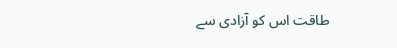طاقت اس کو آزادی سے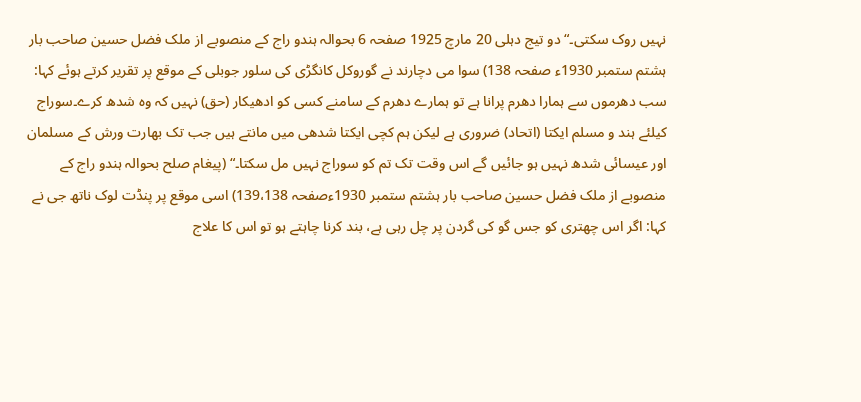نہیں روک سکتی۔“ دو تیج دہلی 20 مارچ 1925 صفحہ 6 بحوالہ ہندو راج کے منصوبے از ملک فضل حسین صاحب بار ہشتم ستمبر 1930ء صفحہ 138) سوا می دچارند نے گوروکل کانگڑی کی سلور جوبلی کے موقع پر تقریر کرتے ہوئے کہا: سب دھرموں سے ہمارا دھرم پرانا ہے تو ہمارے دھرم کے سامنے کسی کو ادھیکار (حق) نہیں کہ وہ شدھ کرے۔سوراج کیلئے ہند و مسلم ایکتا (اتحاد) ضروری ہے لیکن ہم کچی ایکتا شدھی میں مانتے ہیں جب تک بھارت ورش کے مسلمان اور عیسائی شدھ نہیں ہو جائیں گے اس وقت تک تم کو سوراج نہیں مل سکتا۔“ (پیغام صلح بحوالہ ہندو راج کے منصوبے از ملک فضل حسین صاحب بار ہشتم ستمبر 1930ءصفحہ 139،138) اسی موقع پر پنڈت لوک ناتھ جی نے کہا: اگر اس چھتری کو جس گو کی گردن پر چل رہی ہے، بند کرنا چاہتے ہو تو اس کا علاج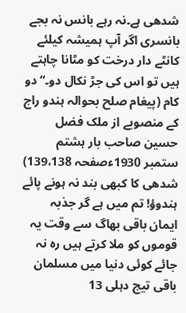شدھی ہے۔نہ رہے بانس نہ بجے بانسری اگر آپ ہمیشہ کیلئے کانٹے دار درخت کو مٹانا چاہتے ہیں تو اس کی جڑ نکال دو۔“ دو کام (پیغام صلح بحوالہ ہندو راج کے منصوبے از ملک فضل حسین صاحب بار ہشتم ستمبر 1930ءصفحہ 139،138) شدھی کا کبھی بند نہ ہونے پائے ہندوؤ! تم میں ہے گر جذبہ ایمان باقی بھاگ سے وقت یہ قوموں کو ملا کرتے ہیں رہ نہ جائے کوئی دنیا میں مسلمان باقی تیج دہلی 13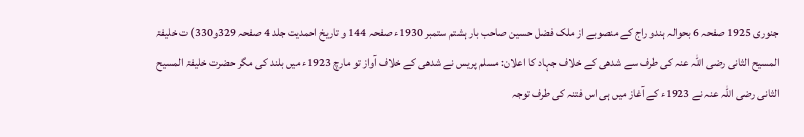جنوری 1925 صفحہ 6 بحوالہ ہندو راج کے منصوبے از ملک فضل حسین صاحب بار ہشتم ستمبر 1930ء صفحہ 144 و تاریخ احمدیت جلد 4 صفحہ 329و330) ت خلیفۃ المسیح الثانی رضی اللہ عنہ کی طرف سے شدھی کے خلاف جہاد کا اعلان: مسلم پریس نے شدھی کے خلاف آواز تو مارچ 1923ء میں بلند کی مگر حضرت خلیفۃ المسیح الثانی رضی اللہ عنہ نے 1923ء کے آغاز میں ہی اس فتنہ کی طرف توجہ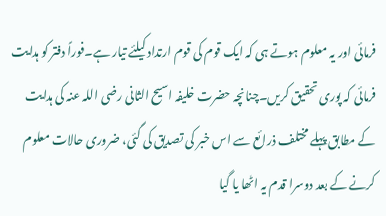فرمائی اور یہ معلوم ہوتے ہی کہ ایک قوم کی قوم ارتداد کیلئے تیار ہے۔فوراً دفتر کو ہدایت فرمائی کہ پوری تحقیق کریں۔چنانچہ حضرت خلیفہ اسیح الثانی رضی اللہ عنہ کی ہدایت کے مطابق پہلے مختلف ذرائع سے اس خبر کی تصدیق کی گئی، ضروری حالات معلوم کرنے کے بعد دوسرا قدم یہ اٹھا یا گیا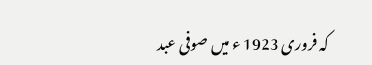کہ فروری 1923 ء میں صوفی عبد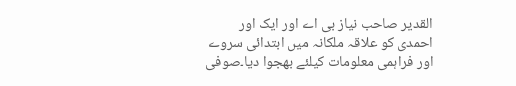القدیر صاحب نیاز بی اے اور ایک اور احمدی کو علاقہ ملکانہ میں ابتدائی سروے اور فراہمی معلومات کیلئے بھجوا دیا۔صوفی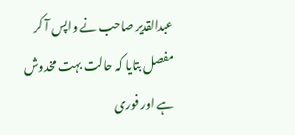عبدالقدیر صاحب نے واپس آ کر مفصل بتایا کہ حالت بہت مخدوش ہے اور فوری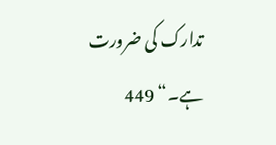تدارک کی ضرورت ہے۔“ 449